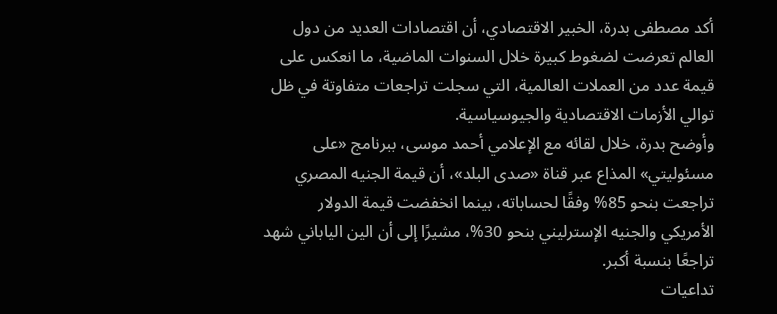أكد مصطفى بدرة، الخبير الاقتصادي، أن اقتصادات العديد من دول العالم تعرضت لضغوط كبيرة خلال السنوات الماضية، ما انعكس على قيمة عدد من العملات العالمية، التي سجلت تراجعات متفاوتة في ظل توالي الأزمات الاقتصادية والجيوسياسية.
وأوضح بدرة، خلال لقائه مع الإعلامي أحمد موسى، ببرنامج «على مسئوليتي» المذاع عبر قناة «صدى البلد»، أن قيمة الجنيه المصري تراجعت بنحو 85% وفقًا لحساباته، بينما انخفضت قيمة الدولار الأمريكي والجنيه الإسترليني بنحو 30%، مشيرًا إلى أن الين الياباني شهد تراجعًا بنسبة أكبر.
تداعيات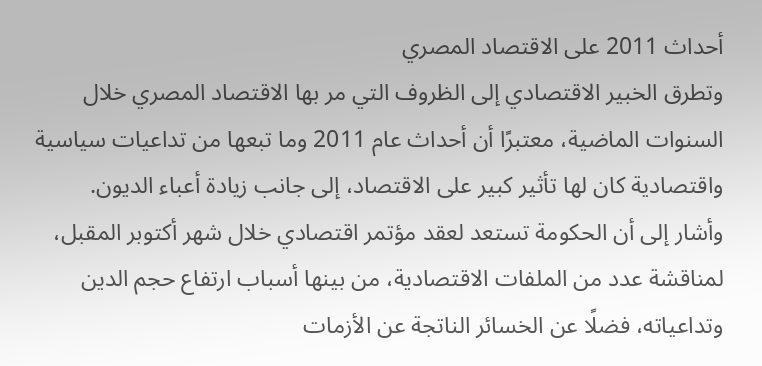أحداث 2011 على الاقتصاد المصري
وتطرق الخبير الاقتصادي إلى الظروف التي مر بها الاقتصاد المصري خلال السنوات الماضية، معتبرًا أن أحداث عام 2011 وما تبعها من تداعيات سياسية واقتصادية كان لها تأثير كبير على الاقتصاد، إلى جانب زيادة أعباء الديون.
وأشار إلى أن الحكومة تستعد لعقد مؤتمر اقتصادي خلال شهر أكتوبر المقبل، لمناقشة عدد من الملفات الاقتصادية، من بينها أسباب ارتفاع حجم الدين وتداعياته، فضلًا عن الخسائر الناتجة عن الأزمات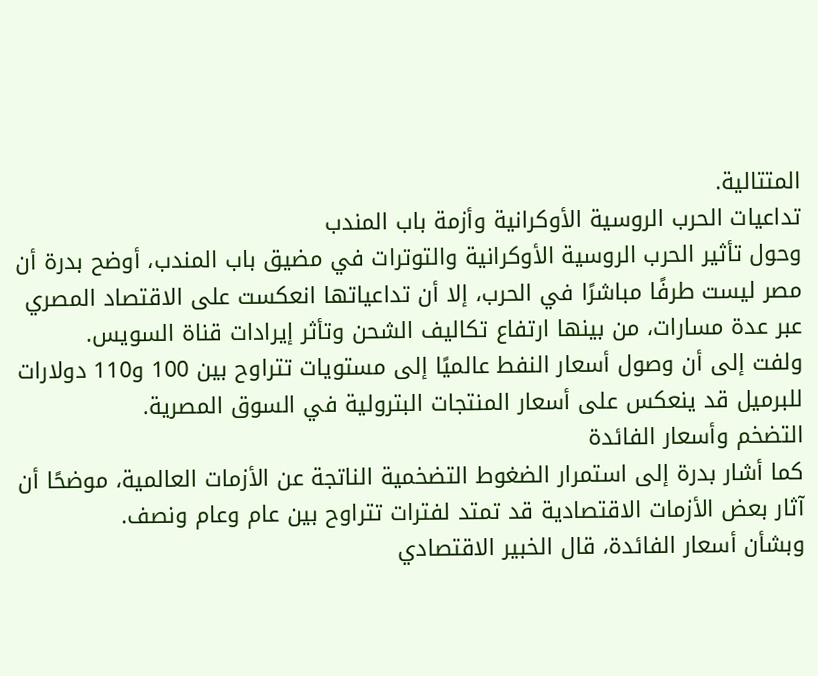المتتالية.
تداعيات الحرب الروسية الأوكرانية وأزمة باب المندب
وحول تأثير الحرب الروسية الأوكرانية والتوترات في مضيق باب المندب، أوضح بدرة أن مصر ليست طرفًا مباشرًا في الحرب، إلا أن تداعياتها انعكست على الاقتصاد المصري عبر عدة مسارات، من بينها ارتفاع تكاليف الشحن وتأثر إيرادات قناة السويس.
ولفت إلى أن وصول أسعار النفط عالميًا إلى مستويات تتراوح بين 100 و110 دولارات للبرميل قد ينعكس على أسعار المنتجات البترولية في السوق المصرية.
التضخم وأسعار الفائدة
كما أشار بدرة إلى استمرار الضغوط التضخمية الناتجة عن الأزمات العالمية، موضحًا أن آثار بعض الأزمات الاقتصادية قد تمتد لفترات تتراوح بين عام وعام ونصف.
وبشأن أسعار الفائدة، قال الخبير الاقتصادي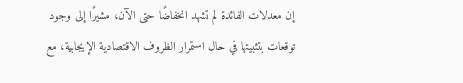إن معدلات الفائدة لم تشهد انخفاضًا حتى الآن، مشيرًا إلى وجود توقعات بتثبيتها في حال استمرار الظروف الاقتصادية الإيجابية، مع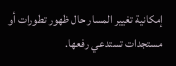إمكانية تغيير المسار حال ظهور تطورات أو مستجدات تستدعي رفعها.